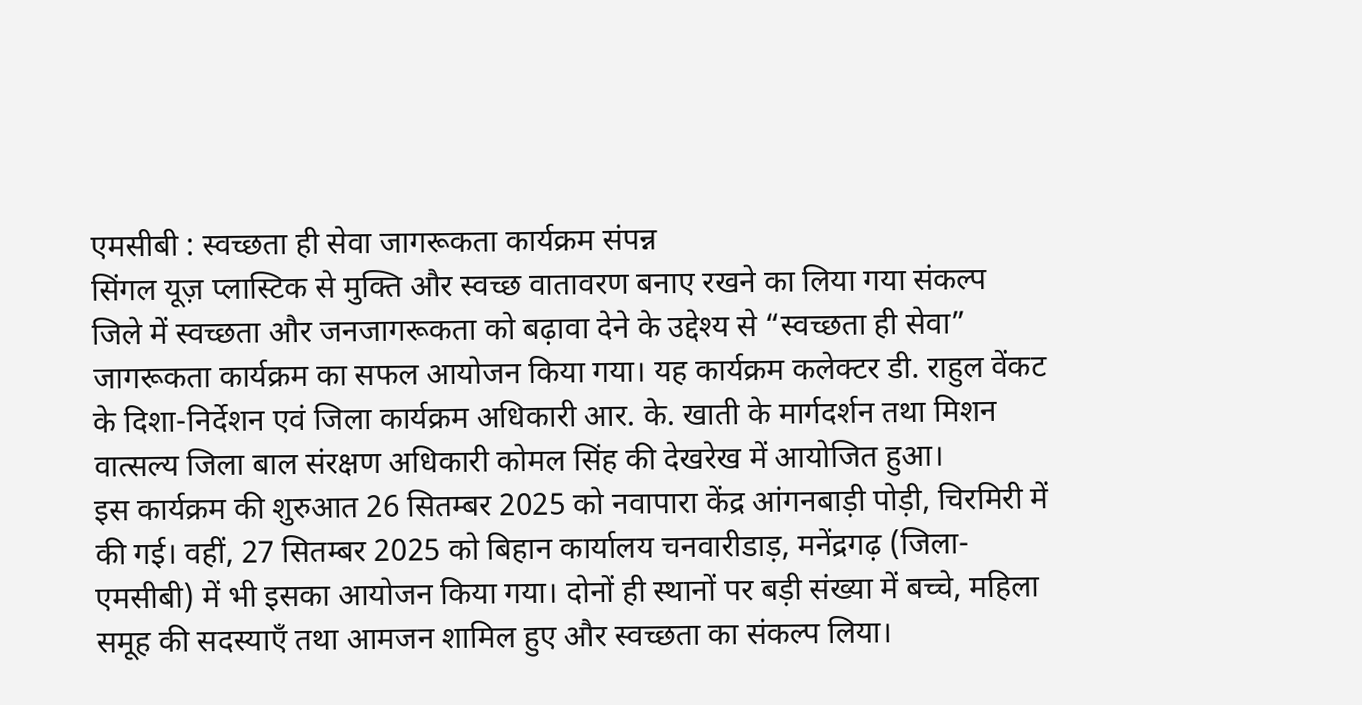एमसीबी : स्वच्छता ही सेवा जागरूकता कार्यक्रम संपन्न
सिंगल यूज़ प्लास्टिक से मुक्ति और स्वच्छ वातावरण बनाए रखने का लिया गया संकल्प
जिले में स्वच्छता और जनजागरूकता को बढ़ावा देने के उद्देश्य से “स्वच्छता ही सेवा” जागरूकता कार्यक्रम का सफल आयोजन किया गया। यह कार्यक्रम कलेक्टर डी. राहुल वेंकट के दिशा-निर्देशन एवं जिला कार्यक्रम अधिकारी आर. के. खाती के मार्गदर्शन तथा मिशन वात्सल्य जिला बाल संरक्षण अधिकारी कोमल सिंह की देखरेख में आयोजित हुआ।
इस कार्यक्रम की शुरुआत 26 सितम्बर 2025 को नवापारा केंद्र आंगनबाड़ी पोड़ी, चिरमिरी में की गई। वहीं, 27 सितम्बर 2025 को बिहान कार्यालय चनवारीडाड़, मनेंद्रगढ़ (जिला-एमसीबी) में भी इसका आयोजन किया गया। दोनों ही स्थानों पर बड़ी संख्या में बच्चे, महिला समूह की सदस्याएँ तथा आमजन शामिल हुए और स्वच्छता का संकल्प लिया।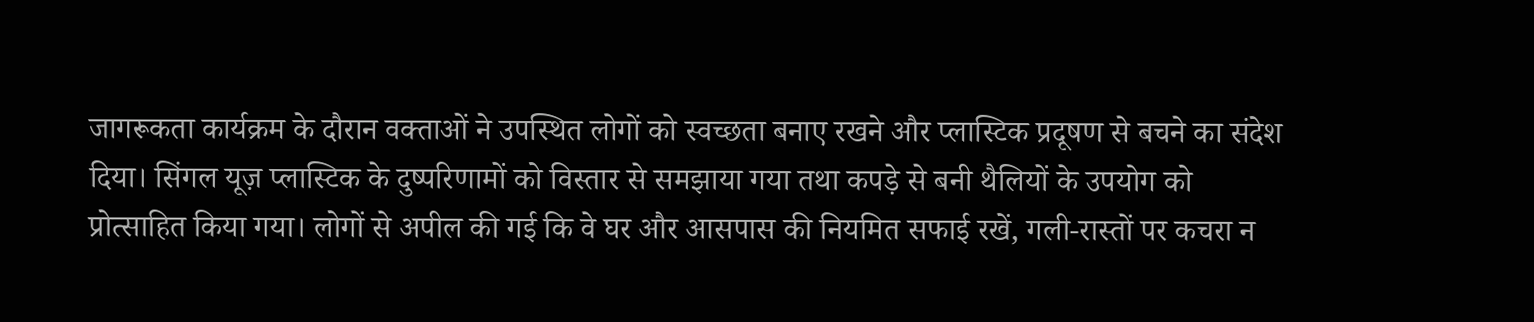जागरूकता कार्यक्रम के दौरान वक्ताओं ने उपस्थित लोगों को स्वच्छता बनाए रखने और प्लास्टिक प्रदूषण से बचने का संदेश दिया। सिंगल यूज़ प्लास्टिक के दुष्परिणामों को विस्तार से समझाया गया तथा कपड़े से बनी थैलियों के उपयोग को प्रोत्साहित किया गया। लोगों से अपील की गई कि वे घर और आसपास की नियमित सफाई रखें, गली-रास्तों पर कचरा न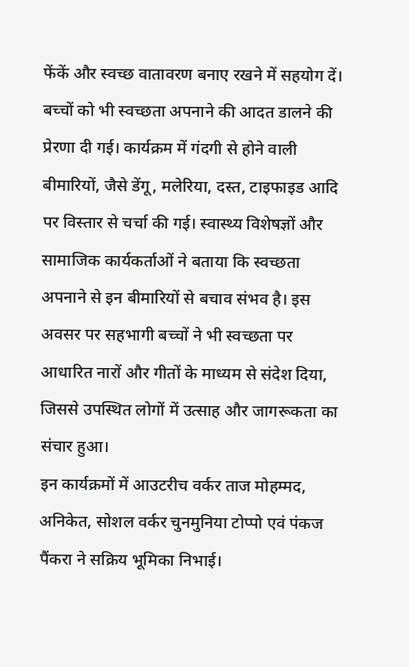फेंकें और स्वच्छ वातावरण बनाए रखने में सहयोग दें। बच्चों को भी स्वच्छता अपनाने की आदत डालने की प्रेरणा दी गई। कार्यक्रम में गंदगी से होने वाली बीमारियों, जैसे डेंगू, मलेरिया, दस्त, टाइफाइड आदि पर विस्तार से चर्चा की गई। स्वास्थ्य विशेषज्ञों और सामाजिक कार्यकर्ताओं ने बताया कि स्वच्छता अपनाने से इन बीमारियों से बचाव संभव है। इस अवसर पर सहभागी बच्चों ने भी स्वच्छता पर आधारित नारों और गीतों के माध्यम से संदेश दिया, जिससे उपस्थित लोगों में उत्साह और जागरूकता का संचार हुआ।
इन कार्यक्रमों में आउटरीच वर्कर ताज मोहम्मद, अनिकेत, सोशल वर्कर चुनमुनिया टोप्पो एवं पंकज पैंकरा ने सक्रिय भूमिका निभाई।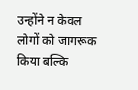उन्होंने न केवल लोगों को जागरूक किया बल्कि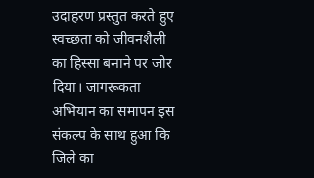उदाहरण प्रस्तुत करते हुए स्वच्छता को जीवनशैली का हिस्सा बनाने पर जोर दिया। जागरूकता अभियान का समापन इस संकल्प के साथ हुआ कि जिले का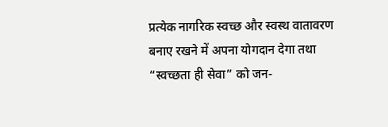प्रत्येक नागरिक स्वच्छ और स्वस्थ वातावरण बनाए रखने में अपना योगदान देगा तथा “स्वच्छता ही सेवा” को जन-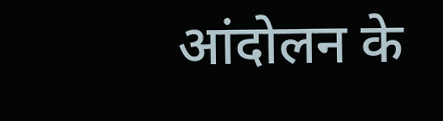आंदोलन के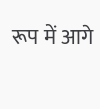रूप में आगे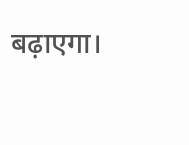बढ़ाएगा।